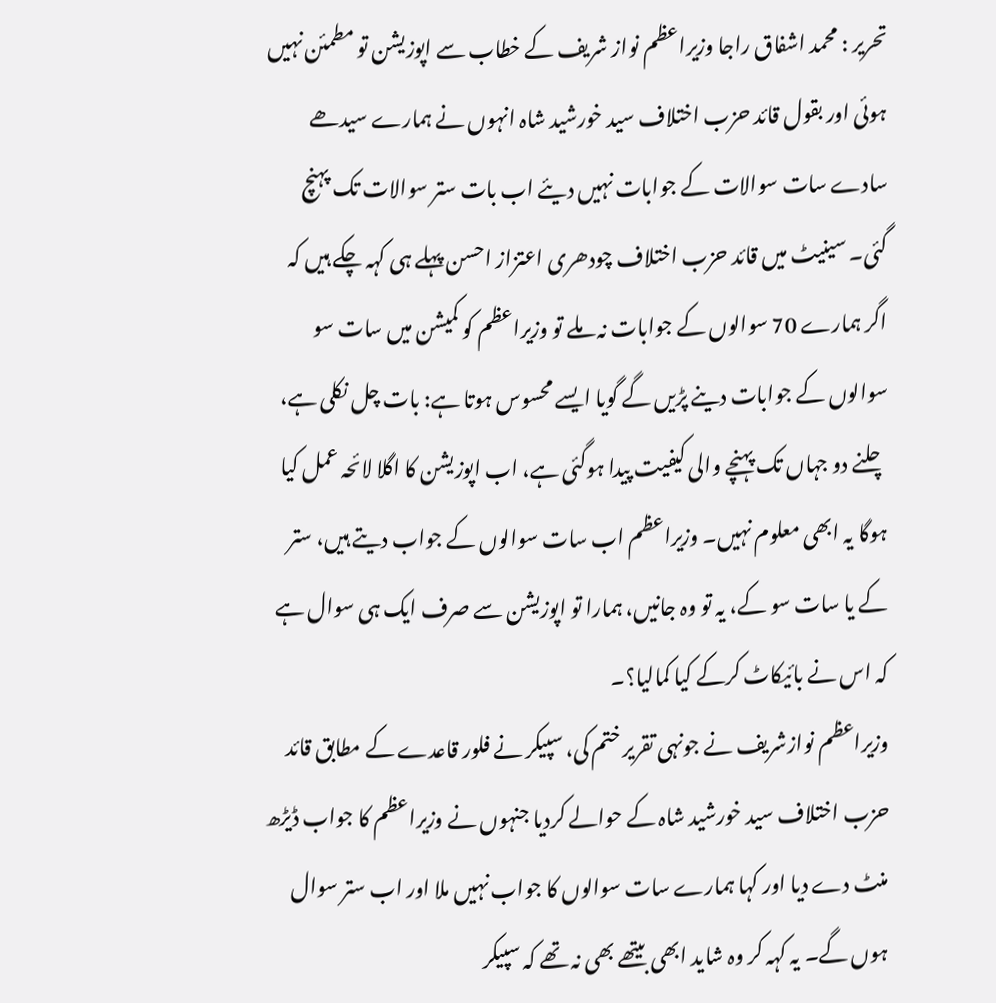تحریر : محمد اشفاق راجا وزیراعظم نواز شریف کے خطاب سے اپوزیشن تو مطمئن نہیں ہوئی اور بقول قائد حزب اختلاف سید خورشید شاہ انہوں نے ہمارے سیدھے سادے سات سوالات کے جوابات نہیں دیئے اب بات ستر سوالات تک پہنچ گئی۔ سینیٹ میں قائد حزب اختلاف چودھری اعتزاز احسن پہلے ہی کہہ چکے ہیں کہ اگر ہمارے 70 سوالوں کے جوابات نہ ملے تو وزیراعظم کو کمیشن میں سات سو سوالوں کے جوابات دینے پڑیں گے گویا ایسے محسوس ہوتا ہے: بات چل نکلی ہے، چلنے دو جہاں تک پہنچے والی کیفیت پیدا ہوگئی ہے، اب اپوزیشن کا اگلا لائحہ عمل کیا ہوگا یہ ابھی معلوم نہیں۔ وزیراعظم اب سات سوالوں کے جواب دیتے ہیں، ستر کے یا سات سو کے، یہ تو وہ جانیں، ہمارا تو اپوزیشن سے صرف ایک ہی سوال ہے کہ اس نے بائیکاٹ کرکے کیا کمالیا؟۔
وزیراعظم نوازشریف نے جونہی تقریر ختم کی، سپیکر نے فلور قاعدے کے مطابق قائد حزب اختلاف سید خورشید شاہ کے حوالے کردیا جنہوں نے وزیراعظم کا جواب ڈیڑھ منٹ دے دیا اور کہا ہمارے سات سوالوں کا جواب نہیں ملا اور اب ستر سوال ہوں گے۔ یہ کہہ کر وہ شاید ابھی بیتھے بھی نہ تھے کہ سپیکر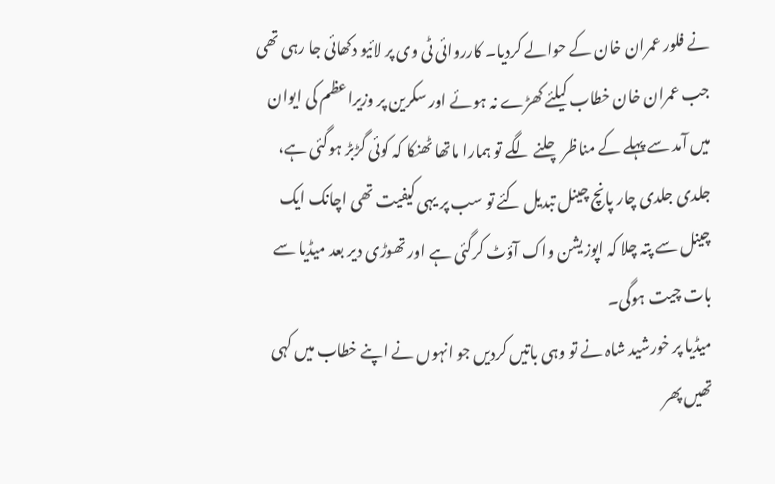نے فلور عمران خان کے حوالے کردیا۔ کارروائی ٹی وی پر لائیو دکھائی جا رہی تھی جب عمران خان خطاب کیلئے کھڑے نہ ہوئے اور سکرین پر وزیراعظم کی ایوان میں آمد سے پہلے کے مناظر چلنے لگے تو ہمارا ماتھا ٹھنکا کہ کوئی گڑبڑ ہوگئی ہے، جلدی جلدی چار پانچ چینل تبدیل کئے تو سب پر یہی کیفیت تھی اچانک ایک چینل سے پتہ چلا کہ اپوزیشن واک آؤٹ کرگئی ہے اور تھوڑی دیر بعد میڈیا سے بات چیت ہوگی۔
میڈیا پر خورشید شاہ نے تو وہی باتیں کردیں جو انہوں نے اپنے خطاب میں کہی تھیں پھر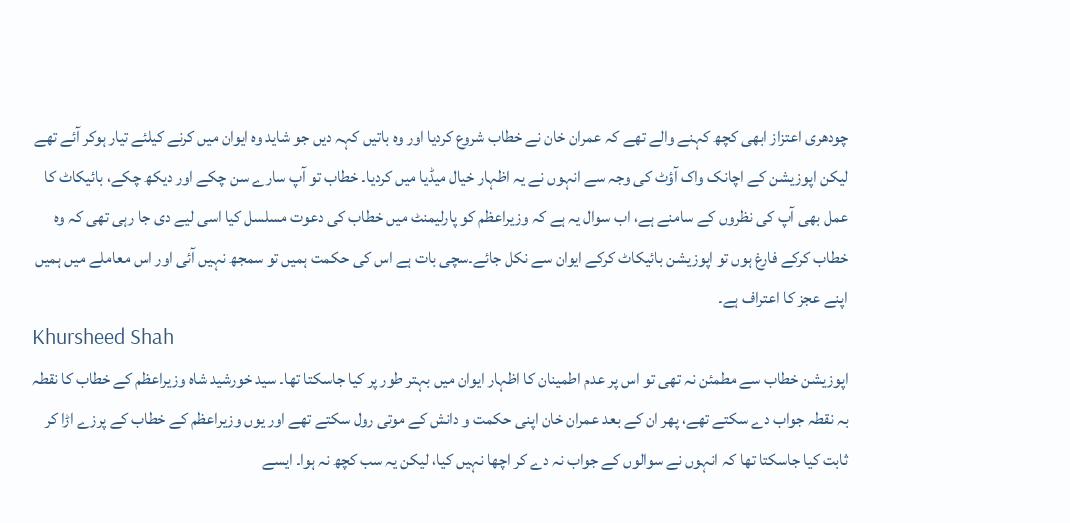چودھری اعتزاز ابھی کچھ کہنے والے تھے کہ عمران خان نے خطاب شروع کردیا اور وہ باتیں کہہ دیں جو شاید وہ ایوان میں کرنے کیلئے تیار ہوکر آئے تھے لیکن اپوزیشن کے اچانک واک آؤٹ کی وجہ سے انہوں نے یہ اظہار خیال میڈیا میں کردیا۔ خطاب تو آپ سارے سن چکے اور دیکھ چکے، بائیکاٹ کا عمل بھی آپ کی نظروں کے سامنے ہے، اب سوال یہ ہے کہ وزیراعظم کو پارلیمنٹ میں خطاب کی دعوت مسلسل کیا اسی لیے دی جا رہی تھی کہ وہ خطاب کرکے فارغ ہوں تو اپوزیشن بائیکاٹ کرکے ایوان سے نکل جائے۔سچی بات ہے اس کی حکمت ہمیں تو سمجھ نہیں آئی اور اس معاملے میں ہمیں اپنے عجز کا اعتراف ہے۔
Khursheed Shah
اپوزیشن خطاب سے مطمئن نہ تھی تو اس پر عدم اطمینان کا اظہار ایوان میں بہتر طور پر کیا جاسکتا تھا۔ سید خورشید شاہ وزیراعظم کے خطاب کا نقطہ بہ نقطہ جواب دے سکتے تھے، پھر ان کے بعد عمران خان اپنی حکمت و دانش کے موتی رول سکتے تھے اور یوں وزیراعظم کے خطاب کے پرزے اڑا کر ثابت کیا جاسکتا تھا کہ انہوں نے سوالوں کے جواب نہ دے کر اچھا نہیں کیا، لیکن یہ سب کچھ نہ ہوا۔ ایسے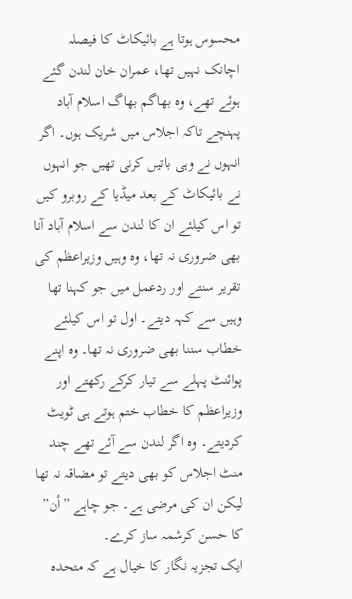محسوس ہوتا ہے بائیکاٹ کا فیصلہ اچانک نہیں تھا، عمران خان لندن گئے ہوئے تھے، وہ بھاگم بھاگ اسلام آباد پہنچے تاکہ اجلاس میں شریک ہوں۔ اگر انہوں نے وہی باتیں کرنی تھیں جو انہوں نے بائیکاٹ کے بعد میڈیا کے روبرو کیں تو اس کیلئے ان کا لندن سے اسلام آباد آنا بھی ضروری نہ تھا، وہ وہیں وزیراعظم کی تقریر سنتے اور ردعمل میں جو کہنا تھا وہیں سے کہہ دیتے۔ اول تو اس کیلئے خطاب سننا بھی ضروری نہ تھا۔ وہ اپنے پوائنٹ پہلے سے تیار کرکے رکھتے اور وزیراعظم کا خطاب ختم ہوتے ہی ٹویٹ کردیتے۔ وہ اگر لندن سے آئے تھے چند منٹ اجلاس کو بھی دیتے تو مضاقہ نہ تھا لیکن ان کی مرضی ہے۔ جو چاہے ”اْن” کا حسن کرشمہ ساز کرے۔
ایک تجزیہ نگار کا خیال ہے کہ متحدہ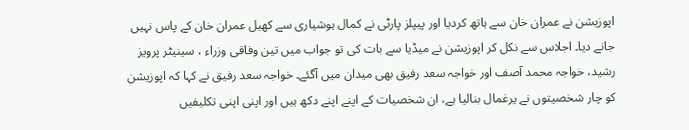اپوزیشن نے عمران خان سے ہاتھ کردیا اور پیپلز پارٹی نے کمال ہوشیاری سے کھیل عمران خان کے پاس نہیں جانے دیا۔ اجلاس سے نکل کر اپوزیشن نے میڈیا سے بات کی تو جواب میں تین وفاقی وزراء ، سینیٹر پرویز رشید، خواجہ محمد آصف اور خواجہ سعد رفیق بھی میدان میں آگئے۔ خواجہ سعد رفیق نے کہا کہ اپوزیشن کو چار شخصیتوں نے یرغمال بنالیا ہے، ان شخصیات کے اپنے اپنے دکھ ہیں اور اپنی اپنی تکلیفیں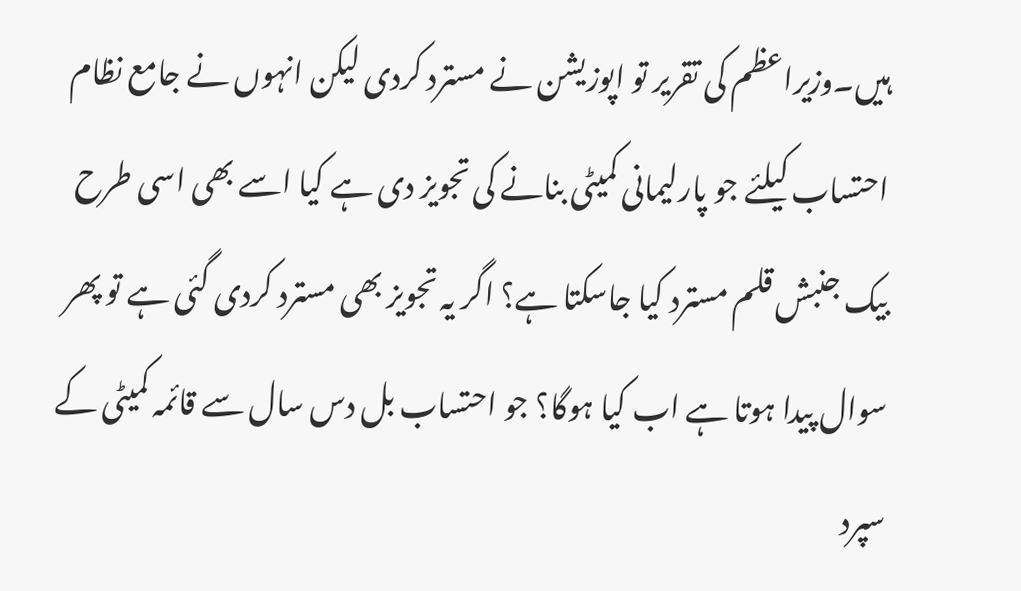ہیں۔وزیراعظم کی تقریر تو اپوزیشن نے مسترد کردی لیکن انہوں نے جامع نظام احتساب کیلئے جو پارلیمانی کمیٹی بنانے کی تجویز دی ہے کیا اسے بھی اسی طرح بیک جنبش قلم مسترد کیا جاسکتا ہے؟ اگر یہ تجویز بھی مسترد کردی گئی ہے تو پھر سوال پیدا ہوتا ہے اب کیا ہوگا؟ جو احتساب بل دس سال سے قائمہ کمیٹی کے سپرد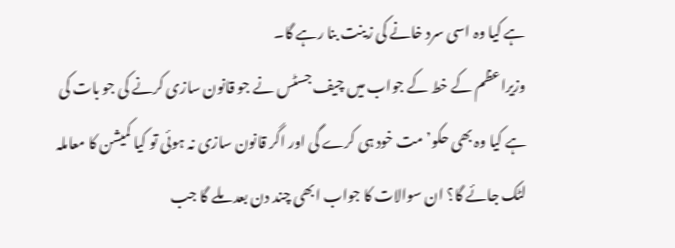ہے کیا وہ اسی سرد خانے کی زینت بنا رہے گا۔
وزیراعظم کے خط کے جواب میں چیف جسٹس نے جو قانون سازی کرنے کی جو بات کی ہے کیا وہ بھی حکو’مت خود ہی کرے گی اور اگر قانون سازی نہ ہوئی تو کیا کمیشن کا معاملہ لٹک جائے گا؟ ان سوالات کا جواب ابھی چند دن بعد ملے گا جب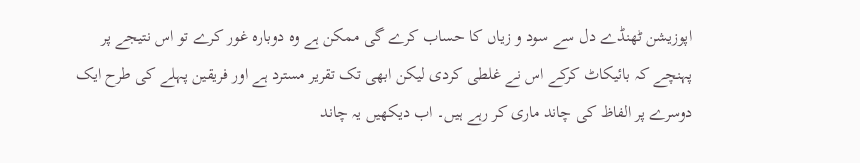اپوزیشن ٹھنڈے دل سے سود و زیاں کا حساب کرے گی ممکن ہے وہ دوبارہ غور کرے تو اس نتیجے پر پہنچے کہ بائیکاٹ کرکے اس نے غلطی کردی لیکن ابھی تک تقریر مسترد ہے اور فریقین پہلے کی طرح ایک دوسرے پر الفاظ کی چاند ماری کر رہے ہیں۔ اب دیکھیں یہ چاند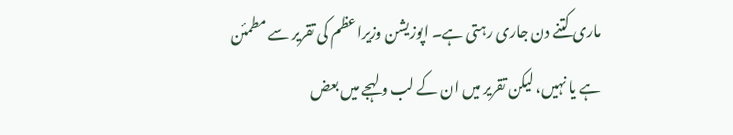ماری کتنے دن جاری رہتی ہے۔ اپوزیشن وزیراعظم کی تقریر سے مطمئن ہے یا نہیں، لیکن تقریر میں ان کے لب و لہجے میں بعض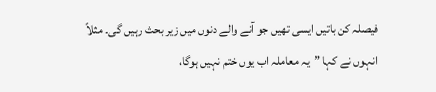فیصلہ کن باتیں ایسی تھیں جو آنے والے دنوں میں زیر بحث رہیں گی۔ مثلاً انہوں نے کہا ”یہ معاملہ اب یوں ختم نہیں ہوگا،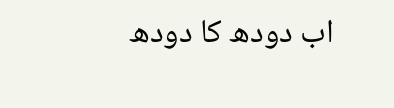اب دودھ کا دودھ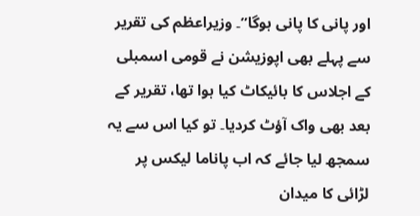اور پانی کا پانی ہوگا”۔ وزیراعظم کی تقریر سے پہلے بھی اپوزیشن نے قومی اسمبلی کے اجلاس کا بائیکاٹ کیا ہوا تھا، تقریر کے بعد بھی واک آؤٹ کردیا۔ تو کیا اس سے یہ سمجھ لیا جائے کہ اب پاناما لیکس پر لڑائی کا میدان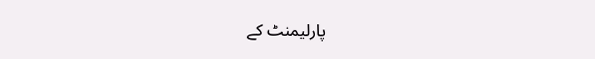پارلیمنٹ کے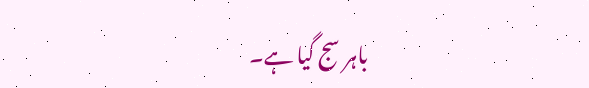باہر سج گیا ہے۔